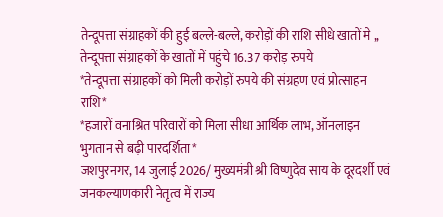तेन्दूपत्ता संग्राहकों की हुई बल्ले-बल्ले, करोड़ों की राशि सीधे खातों मे ,, तेन्दूपत्ता संग्राहकों के खातों में पहुंचे 16.37 करोड़ रुपये
*तेन्दूपत्ता संग्राहकों को मिली करोड़ों रुपये की संग्रहण एवं प्रोत्साहन राशि*
*हजारों वनाश्रित परिवारों को मिला सीधा आर्थिक लाभ, ऑनलाइन भुगतान से बढ़ी पारदर्शिता*
जशपुरनगर, 14 जुलाई 2026/ मुख्यमंत्री श्री विष्णुदेव साय के दूरदर्शी एवं जनकल्याणकारी नेतृत्व में राज्य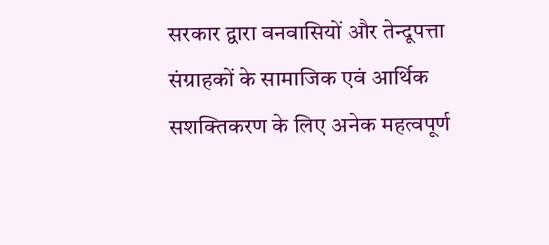सरकार द्वारा वनवासियों और तेन्दूपत्ता संग्राहकों के सामाजिक एवं आर्थिक सशक्तिकरण के लिए अनेक महत्वपूर्ण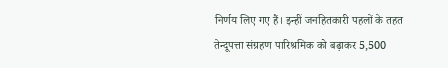निर्णय लिए गए हैं। इन्हीं जनहितकारी पहलों के तहत तेन्दूपत्ता संग्रहण पारिश्रमिक को बढ़ाकर 5,500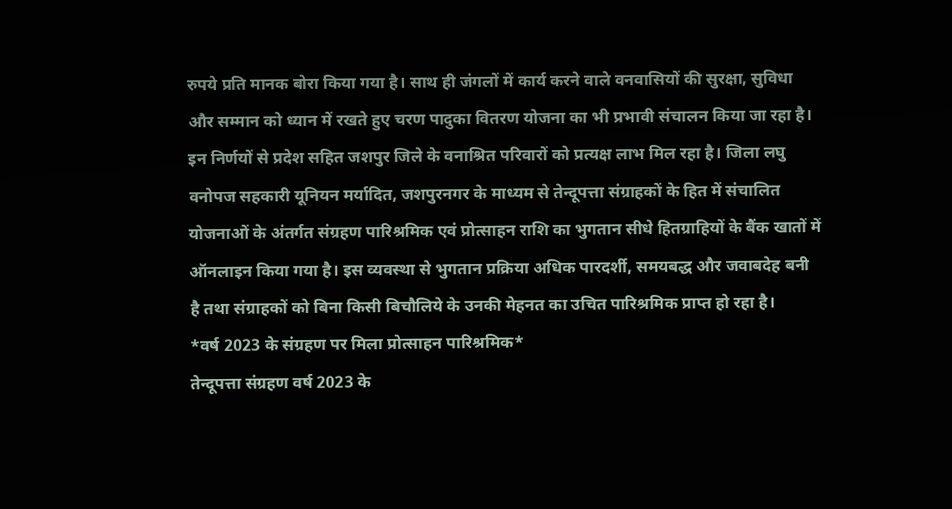रुपये प्रति मानक बोरा किया गया है। साथ ही जंगलों में कार्य करने वाले वनवासियों की सुरक्षा, सुविधा और सम्मान को ध्यान में रखते हुए चरण पादुका वितरण योजना का भी प्रभावी संचालन किया जा रहा है। इन निर्णयों से प्रदेश सहित जशपुर जिले के वनाश्रित परिवारों को प्रत्यक्ष लाभ मिल रहा है। जिला लघु वनोपज सहकारी यूनियन मर्यादित, जशपुरनगर के माध्यम से तेन्दूपत्ता संग्राहकों के हित में संचालित योजनाओं के अंतर्गत संग्रहण पारिश्रमिक एवं प्रोत्साहन राशि का भुगतान सीधे हितग्राहियों के बैंक खातों में ऑनलाइन किया गया है। इस व्यवस्था से भुगतान प्रक्रिया अधिक पारदर्शी, समयबद्ध और जवाबदेह बनी है तथा संग्राहकों को बिना किसी बिचौलिये के उनकी मेहनत का उचित पारिश्रमिक प्राप्त हो रहा है।
*वर्ष 2023 के संग्रहण पर मिला प्रोत्साहन पारिश्रमिक*
तेन्दूपत्ता संग्रहण वर्ष 2023 के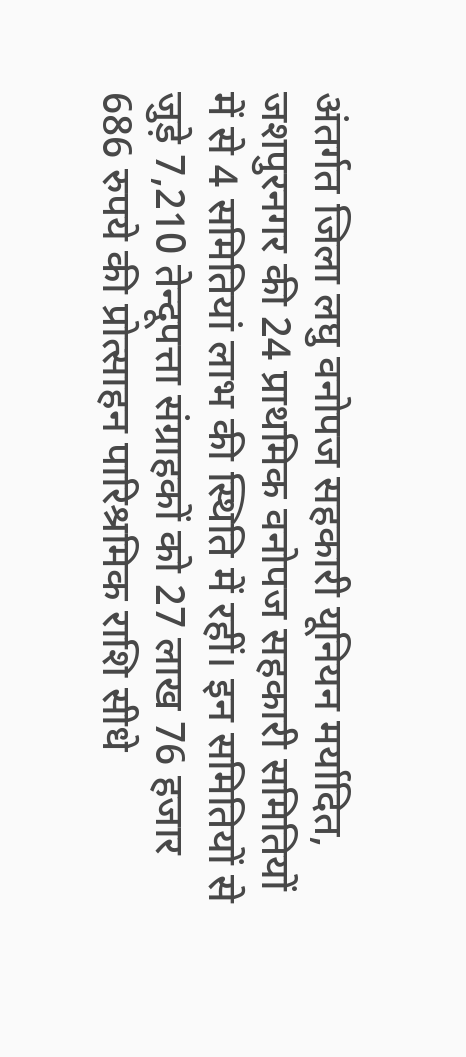अंतर्गत जिला लघु वनोपज सहकारी यूनियन मर्यादित, जशपुरनगर की 24 प्राथमिक वनोपज सहकारी समितियों में से 4 समितियां लाभ की स्थिति में रहीं। इन समितियों से जुड़े 7,210 तेन्दूपत्ता संग्राहकों को 27 लाख 76 हजार 686 रुपये की प्रोत्साहन पारिश्रमिक राशि सीधे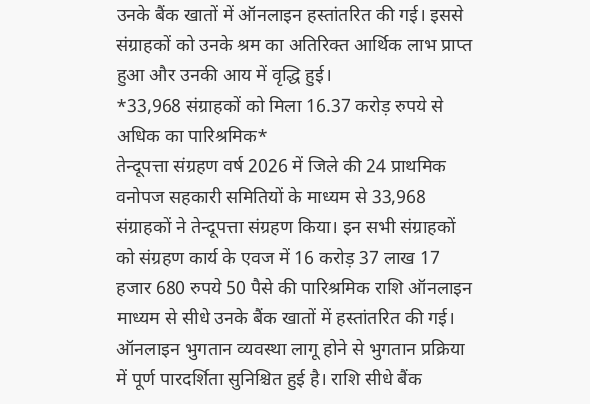उनके बैंक खातों में ऑनलाइन हस्तांतरित की गई। इससे संग्राहकों को उनके श्रम का अतिरिक्त आर्थिक लाभ प्राप्त हुआ और उनकी आय में वृद्धि हुई।
*33,968 संग्राहकों को मिला 16.37 करोड़ रुपये से अधिक का पारिश्रमिक*
तेन्दूपत्ता संग्रहण वर्ष 2026 में जिले की 24 प्राथमिक वनोपज सहकारी समितियों के माध्यम से 33,968 संग्राहकों ने तेन्दूपत्ता संग्रहण किया। इन सभी संग्राहकों को संग्रहण कार्य के एवज में 16 करोड़ 37 लाख 17 हजार 680 रुपये 50 पैसे की पारिश्रमिक राशि ऑनलाइन माध्यम से सीधे उनके बैंक खातों में हस्तांतरित की गई। ऑनलाइन भुगतान व्यवस्था लागू होने से भुगतान प्रक्रिया में पूर्ण पारदर्शिता सुनिश्चित हुई है। राशि सीधे बैंक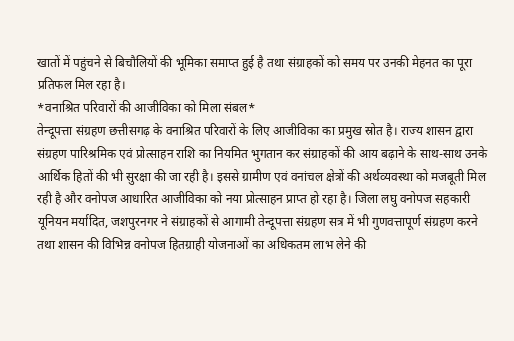खातों में पहुंचने से बिचौलियों की भूमिका समाप्त हुई है तथा संग्राहकों को समय पर उनकी मेहनत का पूरा प्रतिफल मिल रहा है।
*वनाश्रित परिवारों की आजीविका को मिला संबल*
तेन्दूपत्ता संग्रहण छत्तीसगढ़ के वनाश्रित परिवारों के लिए आजीविका का प्रमुख स्रोत है। राज्य शासन द्वारा संग्रहण पारिश्रमिक एवं प्रोत्साहन राशि का नियमित भुगतान कर संग्राहकों की आय बढ़ाने के साथ-साथ उनके आर्थिक हितों की भी सुरक्षा की जा रही है। इससे ग्रामीण एवं वनांचल क्षेत्रों की अर्थव्यवस्था को मजबूती मिल रही है और वनोपज आधारित आजीविका को नया प्रोत्साहन प्राप्त हो रहा है। जिला लघु वनोपज सहकारी यूनियन मर्यादित, जशपुरनगर ने संग्राहकों से आगामी तेन्दूपत्ता संग्रहण सत्र में भी गुणवत्तापूर्ण संग्रहण करने तथा शासन की विभिन्न वनोपज हितग्राही योजनाओं का अधिकतम लाभ लेने की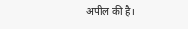अपील की है।